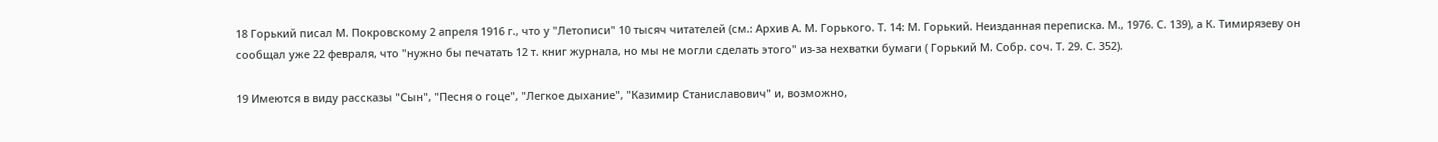18 Горький писал М. Покровскому 2 апреля 1916 г., что у "Летописи" 10 тысяч читателей (см.: Архив А. М. Горького. Т. 14: М. Горький. Неизданная переписка. М., 1976. С. 139), а К. Тимирязеву он сообщал уже 22 февраля, что "нужно бы печатать 12 т. книг журнала, но мы не могли сделать этого" из-за нехватки бумаги ( Горький М. Собр. соч. Т. 29. С. 352).

19 Имеются в виду рассказы "Сын", "Песня о гоце", "Легкое дыхание", "Казимир Станиславович" и, возможно,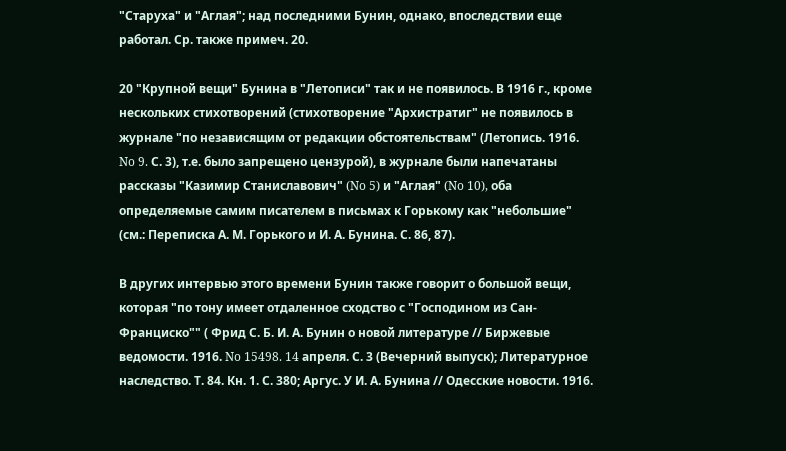"Старуха" и "Аглая"; над последними Бунин, однако, впоследствии еще работал. Ср. также примеч. 20.

20 "Крупной вещи" Бунина в "Летописи" так и не появилось. В 1916 г., кроме нескольких стихотворений (стихотворение "Архистратиг" не появилось в журнале "по независящим от редакции обстоятельствам" (Летопись. 1916. No 9. С. 3), т.е. было запрещено цензурой), в журнале были напечатаны рассказы "Казимир Станиславович" (No 5) и "Аглая" (No 10), оба определяемые самим писателем в письмах к Горькому как "небольшие" (см.: Переписка А. М. Горького и И. А. Бунина. С. 86, 87).

В других интервью этого времени Бунин также говорит о большой вещи, которая "по тону имеет отдаленное сходство с "Господином из Сан-Франциско"" ( Фрид С. Б. И. А. Бунин о новой литературе // Биржевые ведомости. 1916. No 15498. 14 апреля. С. 3 (Вечерний выпуск); Литературное наследство. Т. 84. Кн. 1. С. 380; Аргус. У И. А. Бунина // Одесские новости. 1916.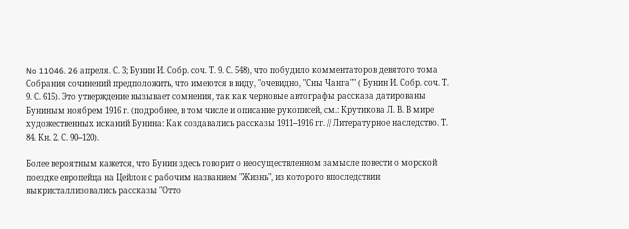No 11046. 26 апреля. С. 3; Бунин И. Собр. соч. Т. 9. С. 548), что побудило комментаторов девятого тома Собрания сочинений предположить, что имеются в виду, "очевидно, "Сны Чанга"" ( Бунин И. Собр. соч. Т. 9. С. 615). Это утверждение вызывает сомнения, так как черновые автографы рассказа датированы Буниным ноябрем 1916 г. (подробнее, в том числе и описание рукописей, см.: Крутикова Л. В. В мире художественных исканий Бунина: Как создавались рассказы 1911--1916 гг. // Литературное наследство. Т. 84. Кн. 2. С. 90--120).

Более вероятным кажется, что Бунин здесь говорит о неосуществленном замысле повести о морской поездке европейца на Цейлон с рабочим названием "Жизнь", из которого впоследствии выкристаллизовались рассказы "Отто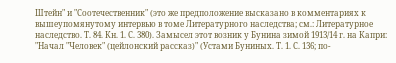Штейн" и "Соотечественник" (это же предположение высказано в комментариях к вышеупомянутому интервью в томе Литературного наследства; см.: Литературное наследство. Т. 84. Кн. 1. С. 380). Замысел этот возник у Бунина зимой 1913/14 г. на Капри: "Начал "Человек" (цейлонский рассказ)" (Устами Буниных. Т. 1. С. 136; по-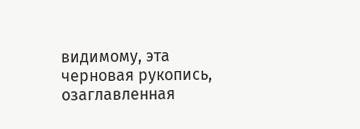видимому, эта черновая рукопись, озаглавленная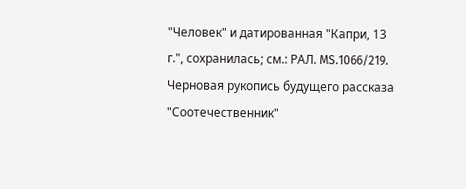"Человек" и датированная "Капри, 13 г.", сохранилась; см.: РАЛ. MS.1066/219. Черновая рукопись будущего рассказа "Соотечественник"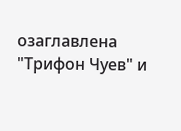озаглавлена "Трифон Чуев" и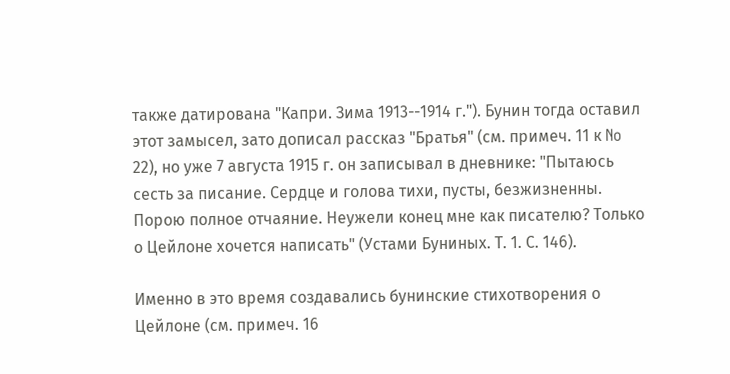также датирована "Капри. Зима 1913--1914 г."). Бунин тогда оставил этот замысел, зато дописал рассказ "Братья" (см. примеч. 11 к No 22), но уже 7 августа 1915 г. он записывал в дневнике: "Пытаюсь сесть за писание. Сердце и голова тихи, пусты, безжизненны. Порою полное отчаяние. Неужели конец мне как писателю? Только о Цейлоне хочется написать" (Устами Буниных. Т. 1. С. 146).

Именно в это время создавались бунинские стихотворения о Цейлоне (см. примеч. 16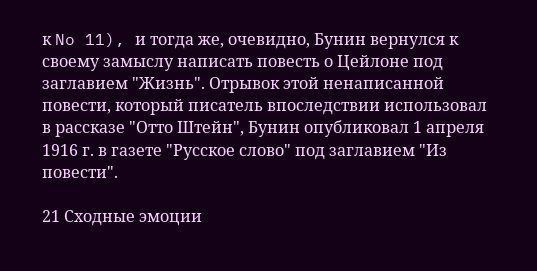к No 11), и тогда же, очевидно, Бунин вернулся к своему замыслу написать повесть о Цейлоне под заглавием "Жизнь". Отрывок этой ненаписанной повести, который писатель впоследствии использовал в рассказе "Отто Штейн", Бунин опубликовал 1 апреля 1916 г. в газете "Русское слово" под заглавием "Из повести".

21 Сходные эмоции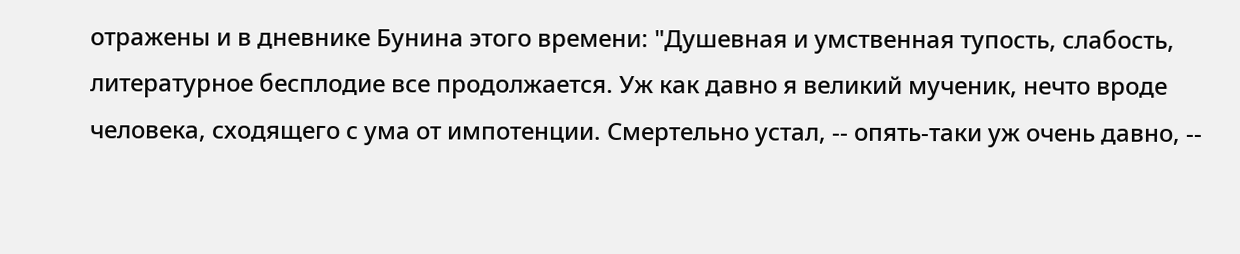отражены и в дневнике Бунина этого времени: "Душевная и умственная тупость, слабость, литературное бесплодие все продолжается. Уж как давно я великий мученик, нечто вроде человека, сходящего с ума от импотенции. Смертельно устал, -- опять-таки уж очень давно, --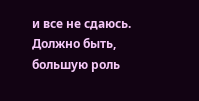и все не сдаюсь. Должно быть, большую роль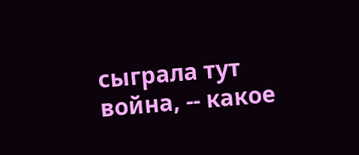сыграла тут война, -- какое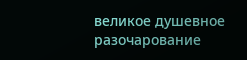великое душевное разочарование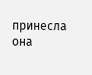принесла она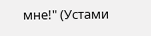мне!" (Устами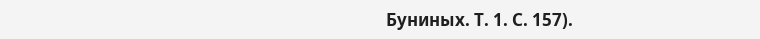Буниных. Т. 1. С. 157).